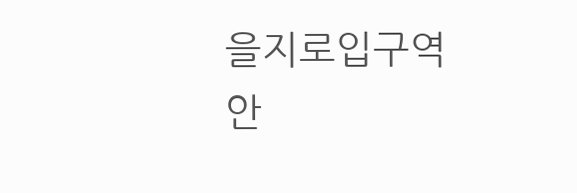을지로입구역 안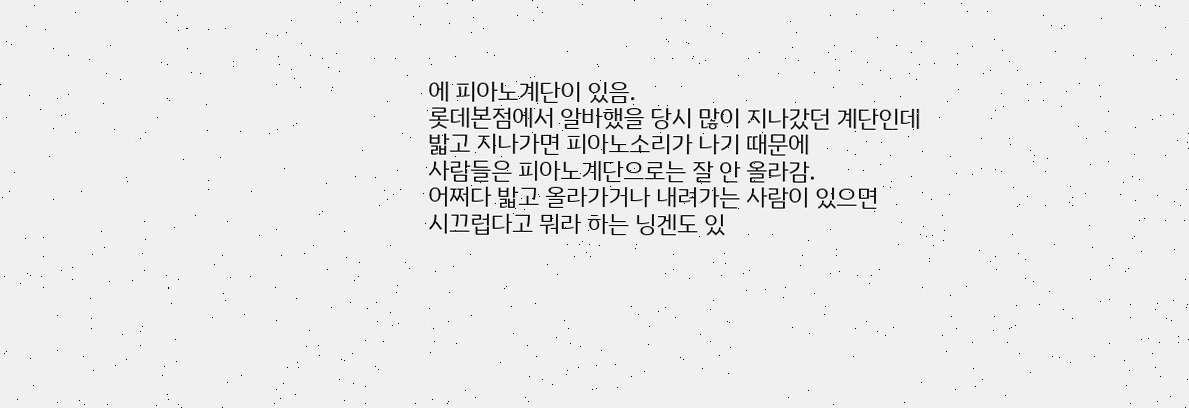에 피아노계단이 있음.
롯데본점에서 알바했을 당시 많이 지나갔던 계단인데
밟고 지나가면 피아노소리가 나기 때문에
사람들은 피아노계단으로는 잘 안 올라감.
어쩌다 밟고 올라가거나 내려가는 사람이 있으면
시끄럽다고 뭐라 하는 닝겐도 있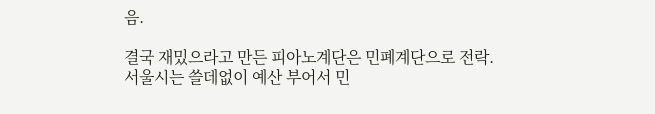음.

결국 재밌으라고 만든 피아노계단은 민폐계단으로 전락.
서울시는 쓸데없이 예산 부어서 민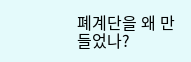폐계단을 왜 만들었나?